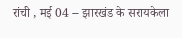रांची , मई 04 -- झारखंड के सरायकेला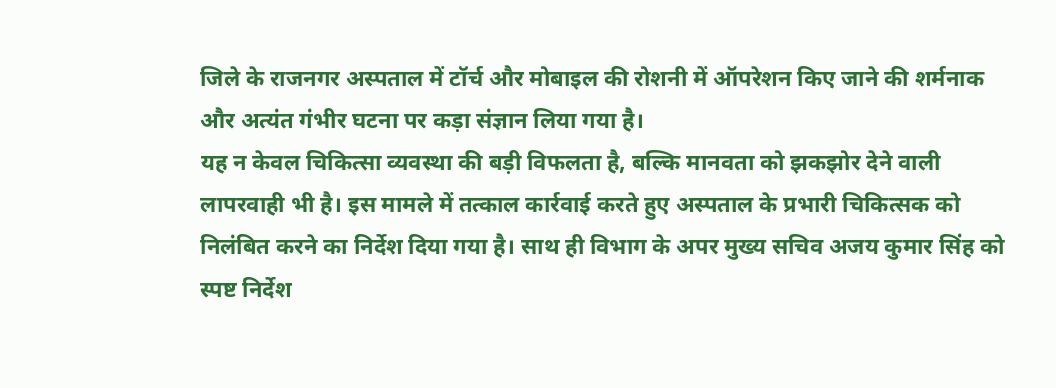जिले के राजनगर अस्पताल में टॉर्च और मोबाइल की रोशनी में ऑपरेशन किए जाने की शर्मनाक और अत्यंत गंभीर घटना पर कड़ा संज्ञान लिया गया है।
यह न केवल चिकित्सा व्यवस्था की बड़ी विफलता है, बल्कि मानवता को झकझोर देने वाली लापरवाही भी है। इस मामले में तत्काल कार्रवाई करते हुए अस्पताल के प्रभारी चिकित्सक को निलंबित करने का निर्देश दिया गया है। साथ ही विभाग के अपर मुख्य सचिव अजय कुमार सिंह को स्पष्ट निर्देश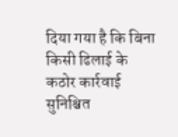दिया गया है कि बिना किसी ढिलाई के कठोर कार्रवाई सुनिश्चित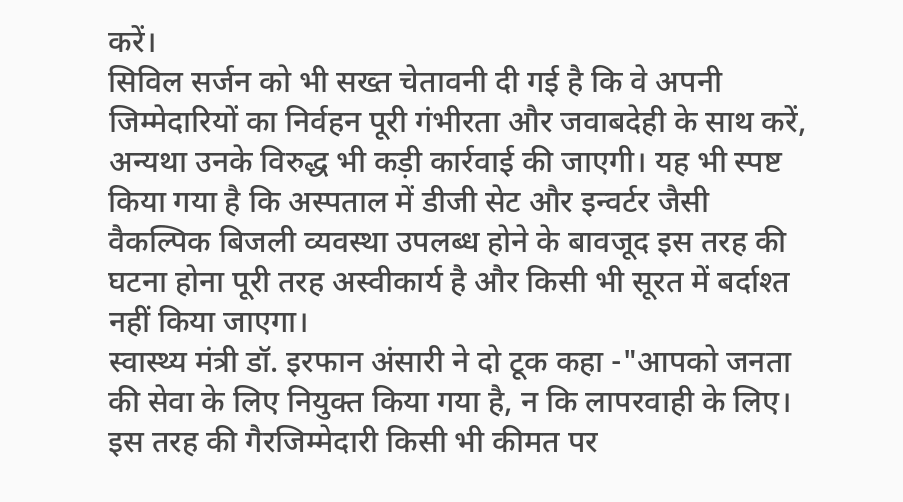करें।
सिविल सर्जन को भी सख्त चेतावनी दी गई है कि वे अपनी जिम्मेदारियों का निर्वहन पूरी गंभीरता और जवाबदेही के साथ करें, अन्यथा उनके विरुद्ध भी कड़ी कार्रवाई की जाएगी। यह भी स्पष्ट किया गया है कि अस्पताल में डीजी सेट और इन्वर्टर जैसी वैकल्पिक बिजली व्यवस्था उपलब्ध होने के बावजूद इस तरह की घटना होना पूरी तरह अस्वीकार्य है और किसी भी सूरत में बर्दाश्त नहीं किया जाएगा।
स्वास्थ्य मंत्री डॉ. इरफान अंसारी ने दो टूक कहा -"आपको जनता की सेवा के लिए नियुक्त किया गया है, न कि लापरवाही के लिए। इस तरह की गैरजिम्मेदारी किसी भी कीमत पर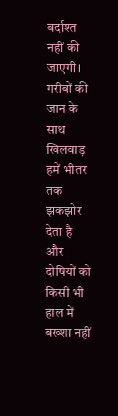बर्दाश्त नहीं की जाएगी। गरीबों की जान के साथ खिलवाड़ हमें भीतर तक झकझोर देता है और दोषियों को किसी भी हाल में बख्शा नहीं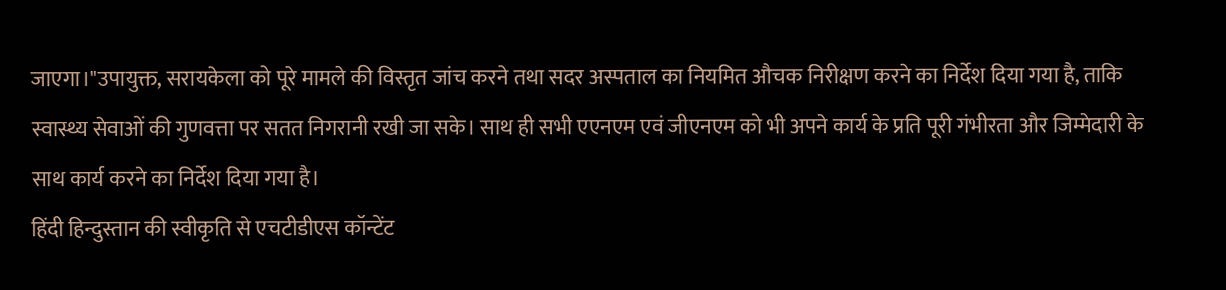जाएगा।"उपायुक्त, सरायकेला को पूरे मामले की विस्तृत जांच करने तथा सदर अस्पताल का नियमित औचक निरीक्षण करने का निर्देश दिया गया है, ताकि स्वास्थ्य सेवाओं की गुणवत्ता पर सतत निगरानी रखी जा सके। साथ ही सभी एएनएम एवं जीएनएम को भी अपने कार्य के प्रति पूरी गंभीरता और जिम्मेदारी के साथ कार्य करने का निर्देश दिया गया है।
हिंदी हिन्दुस्तान की स्वीकृति से एचटीडीएस कॉन्टेंट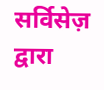सर्विसेज़ द्वारा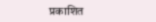प्रकाशित